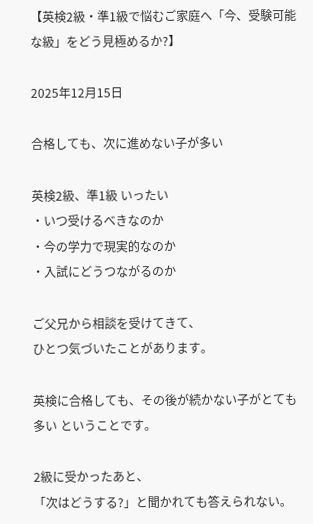【英検2級・準1級で悩むご家庭へ「今、受験可能な級」をどう見極めるか?】

2025年12月15日

合格しても、次に進めない子が多い

英検2級、準1級 いったい
・いつ受けるべきなのか
・今の学力で現実的なのか
・入試にどうつながるのか

ご父兄から相談を受けてきて、
ひとつ気づいたことがあります。

英検に合格しても、その後が続かない子がとても多い ということです。

2級に受かったあと、
「次はどうする?」と聞かれても答えられない。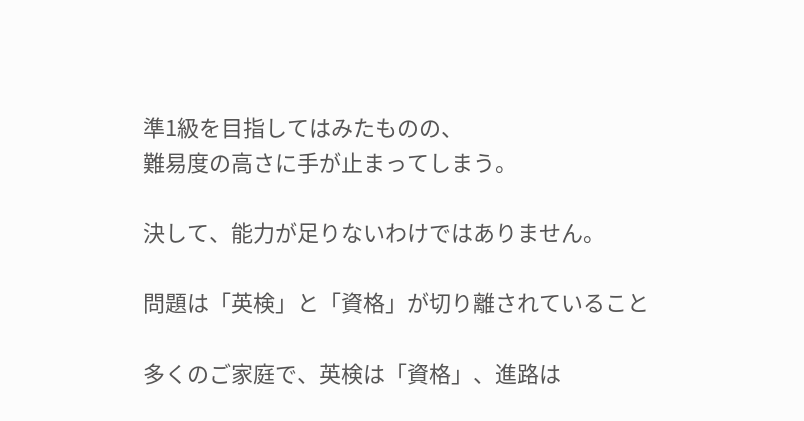準1級を目指してはみたものの、
難易度の高さに手が止まってしまう。

決して、能力が足りないわけではありません。

問題は「英検」と「資格」が切り離されていること

多くのご家庭で、英検は「資格」、進路は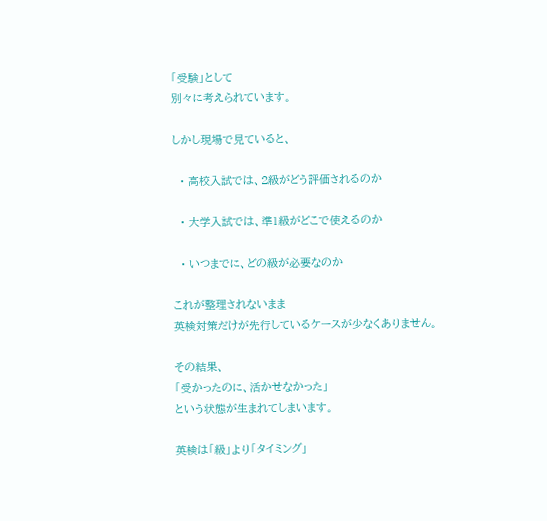「受験」として
別々に考えられています。

しかし現場で見ていると、

  • 高校入試では、2級がどう評価されるのか

  • 大学入試では、準1級がどこで使えるのか

  • いつまでに、どの級が必要なのか

これが整理されないまま
英検対策だけが先行しているケースが少なくありません。

その結果、
「受かったのに、活かせなかった」
という状態が生まれてしまいます。

英検は「級」より「タイミング」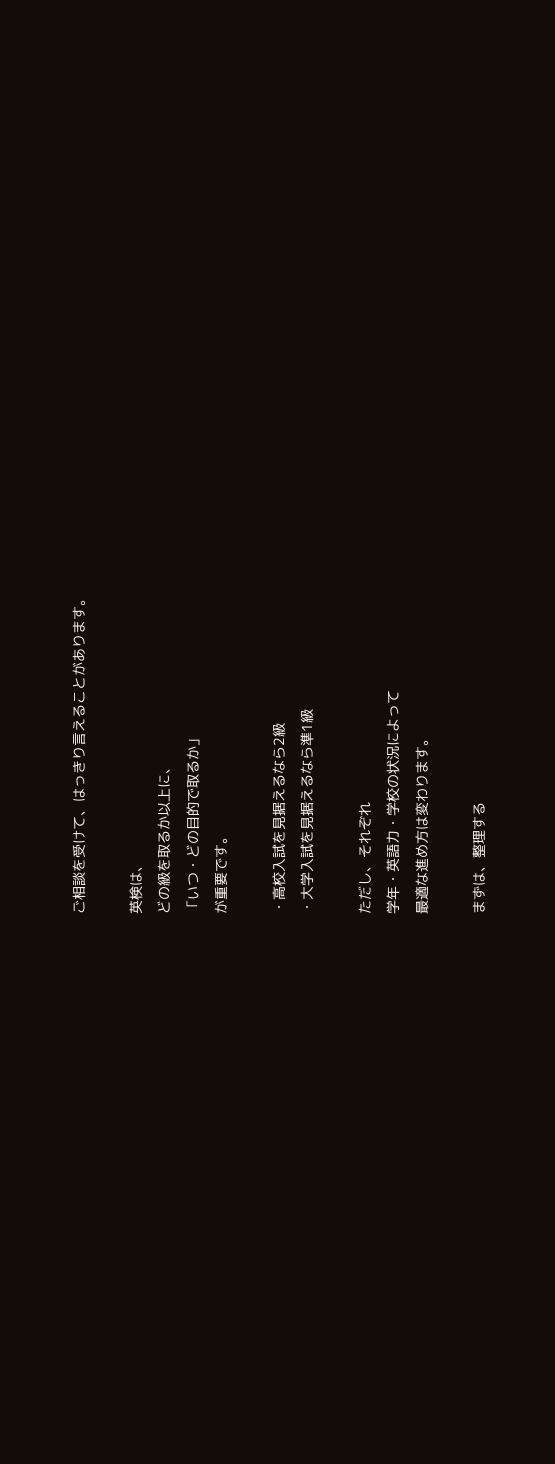ご相談を受けて、はっきり言えることがあります。

英検は、
どの級を取るか以上に、
「いつ・どの目的で取るか」
が重要です。

・高校入試を見据えるなら2級
・大学入試を見据えるなら準1級

ただし、それぞれ
学年・英語力・学校の状況によって
最適な進め方は変わります。

まずは、整理する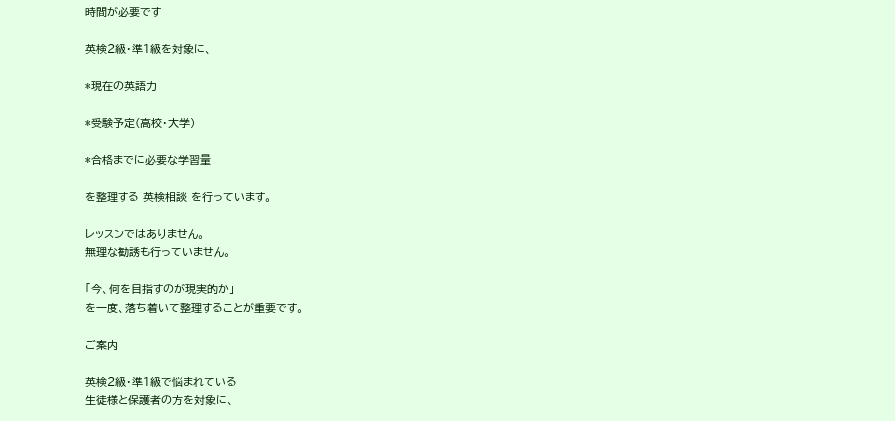時間が必要です

英検2級・準1級を対象に、

*現在の英語力

*受験予定(高校・大学)

*合格までに必要な学習量

を整理する 英検相談 を行っています。

レッスンではありません。
無理な勧誘も行っていません。

「今、何を目指すのが現実的か」
を一度、落ち着いて整理することが重要です。

ご案内

英検2級・準1級で悩まれている
生徒様と保護者の方を対象に、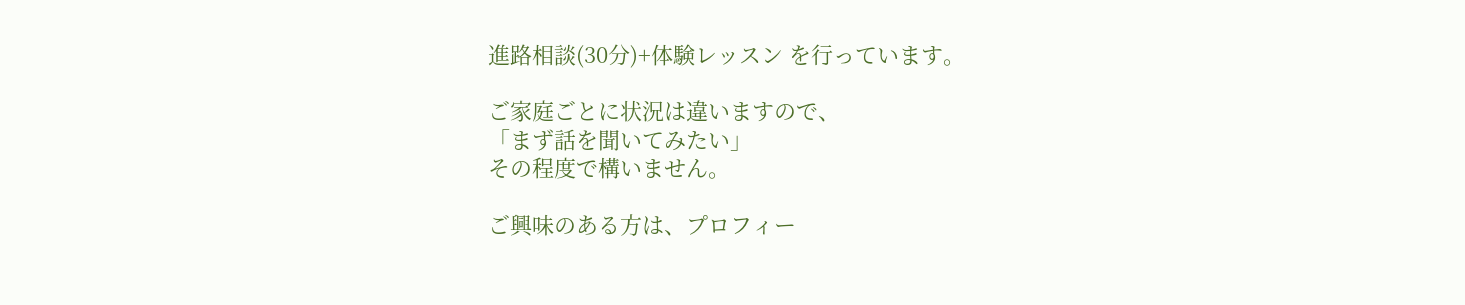進路相談(30分)+体験レッスン を行っています。

ご家庭ごとに状況は違いますので、
「まず話を聞いてみたい」
その程度で構いません。

ご興味のある方は、プロフィー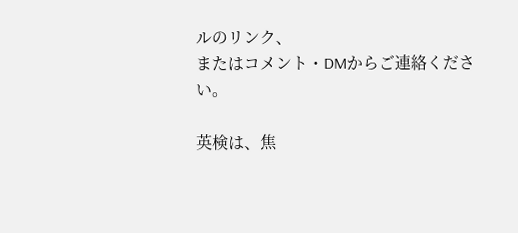ルのリンク、
またはコメント・DMからご連絡ください。

英検は、焦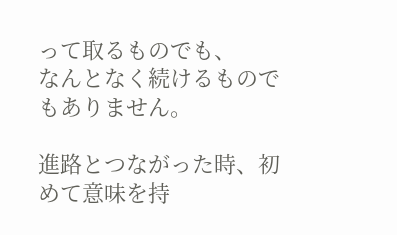って取るものでも、
なんとなく続けるものでもありません。

進路とつながった時、初めて意味を持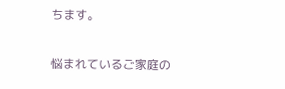ちます。

悩まれているご家庭の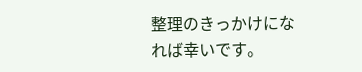整理のきっかけになれば幸いです。